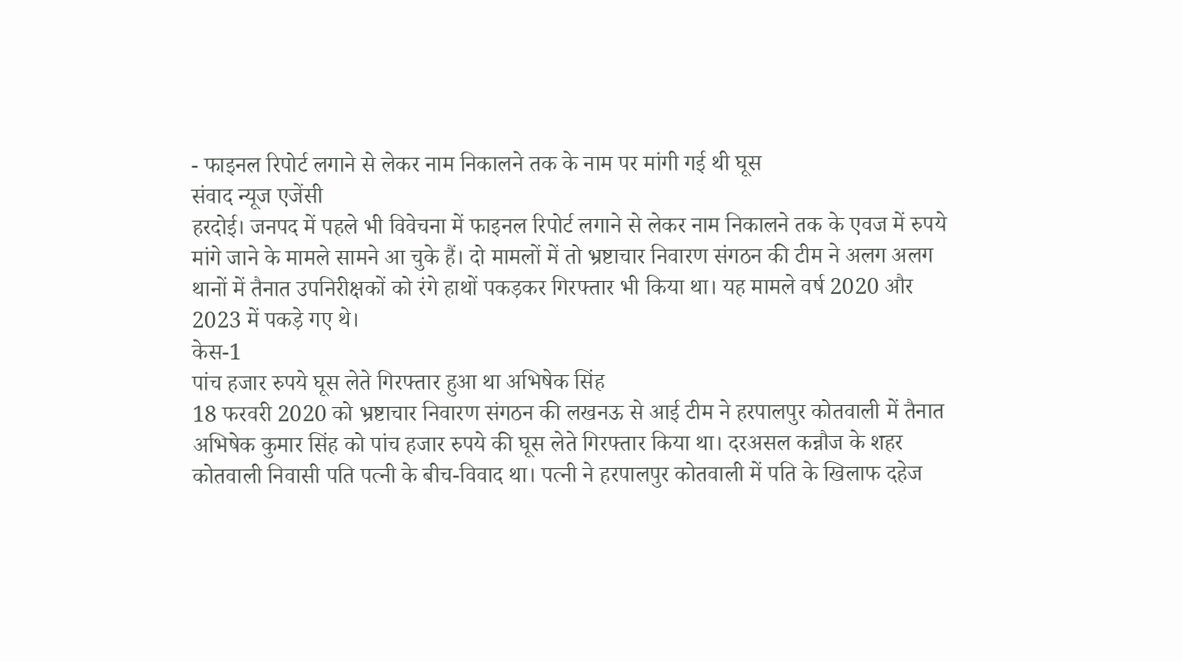- फाइनल रिपोर्ट लगाने से लेकर नाम निकालने तक के नाम पर मांगी गई थी घूस
संवाद न्यूज एजेंसी
हरदोई। जनपद में पहले भी विवेचना में फाइनल रिपोर्ट लगाने से लेकर नाम निकालने तक के एवज में रुपये मांगे जाने के मामले सामने आ चुके हैं। दो मामलों में तो भ्रष्टाचार निवारण संगठन की टीम ने अलग अलग थानों में तैनात उपनिरीक्षकों को रंगे हाथों पकड़कर गिरफ्तार भी किया था। यह मामले वर्ष 2020 और 2023 में पकड़े गए थे।
केस-1
पांच हजार रुपये घूस लेते गिरफ्तार हुआ था अभिषेक सिंह
18 फरवरी 2020 को भ्रष्टाचार निवारण संगठन की लखनऊ से आई टीम ने हरपालपुर कोतवाली में तैनात अभिषेक कुमार सिंह को पांच हजार रुपये की घूस लेते गिरफ्तार किया था। दरअसल कन्नौज के शहर कोतवाली निवासी पति पत्नी के बीच-विवाद था। पत्नी ने हरपालपुर कोतवाली में पति के खिलाफ दहेज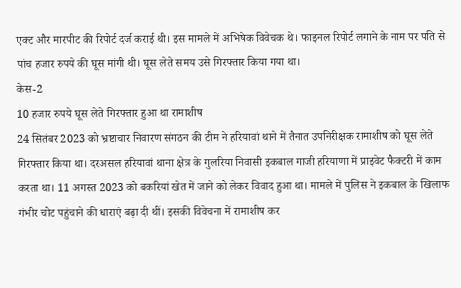एक्ट और मारपीट की रिपोर्ट दर्ज कराई थी। इस मामले में अभिषेक विवेचक थे। फाइनल रिपोर्ट लगाने के नाम पर पति से पांच हजार रुपये की घूस मांगी थी। घूस लेते समय उसे गिरफ्तार किया गया था।
केस-2
10 हजार रुपये घूस लेते गिरफ्तार हुआ था रामाशीष
24 सितंबर 2023 को भ्रष्टाचार निवारण संगठन की टीम ने हरियावां थाने में तैनात उपनिरीक्षक रामाशीष को घूस लेते गिरफ्तार किया था। दरअसल हरियावां थाना क्षेत्र के गुलरिया निवासी इकबाल गाजी हरियाणा में प्राइवेट फैक्टरी में काम करता था। 11 अगस्त 2023 को बकरियां खेत में जाने को लेकर विवाद हुआ था। मामले में पुलिस ने इकबाल के खिलाफ गंभीर चोट पहुंचाने की धाराएं बढ़ा दी थीं। इसकी विवेचना में रामाशीष कर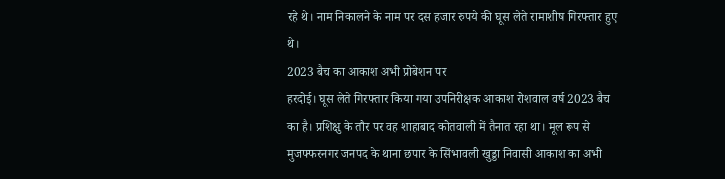रहे थे। नाम निकालने के नाम पर दस हजार रुपये की घूस लेते रामाशीष गिरफ्तार हुए थे।
2023 बैच का आकाश अभी प्रोबेशन पर
हरदोई। घूस लेते गिरफ्तार किया गया उपनिरीक्षक आकाश रोशवाल वर्ष 2023 बैच का है। प्रशिक्षु के तौर पर वह शाहाबाद कोतवाली में तैनात रहा था। मूल रूप से मुजफ्फरनगर जनपद के थाना छपार के सिंभावली खुड्डा निवासी आकाश का अभी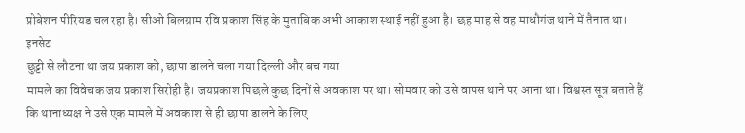प्रोबेशन पीरियड चल रहा है। सीओ बिलग्राम रवि प्रकाश सिंह के मुताबिक अभी आकाश स्थाई नहीं हुआ है। छह माह से वह माधौगंज थाने में तैनात था।
इनसेट
छुट्टी से लौटना था जय प्रकाश को, छापा डालने चला गया दिल्ली और बच गया
मामले का विवेचक जय प्रकाश सिरोही है। जयप्रकाश पिछले कुछ दिनों से अवकाश पर था। सोमवार को उसे वापस थाने पर आना था। विश्वस्त सूत्र बताते हैं कि थानाध्यक्ष ने उसे एक मामले में अवकाश से ही छापा डालने के लिए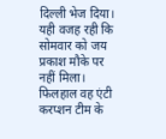दिल्ली भेज दिया। यही वजह रही कि सोमवार को जय प्रकाश मौके पर नहीं मिला। फिलहाल वह एंटी करप्शन टीम के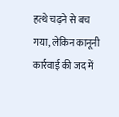हत्थे चढ़ने से बच गया, लेकिन कानूनी कार्रवाई की जद में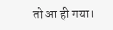तो आ ही गया।